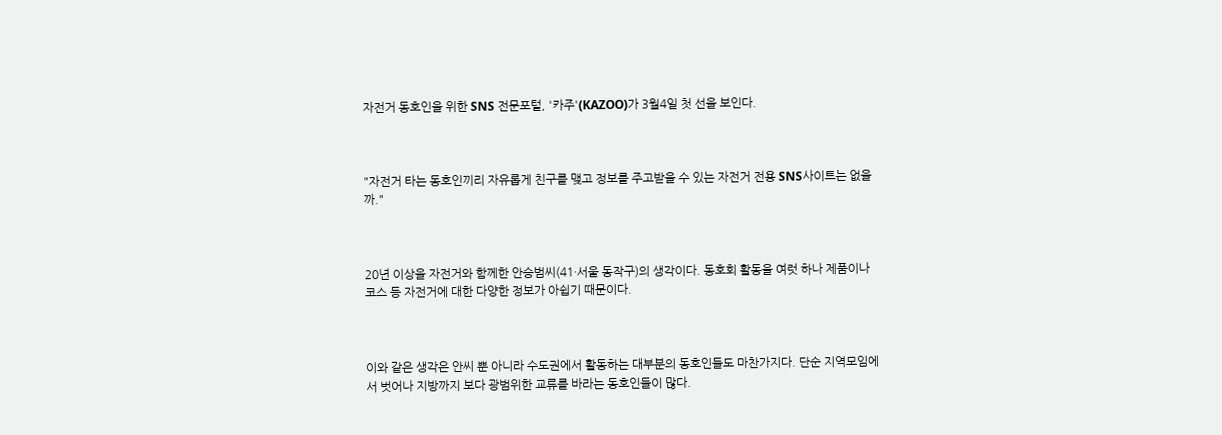자전거 동호인을 위한 SNS 전문포털, '카주'(KAZOO)가 3월4일 첫 선을 보인다.



"자전거 타는 동호인끼리 자유롭게 친구를 맺고 정보를 주고받을 수 있는 자전거 전용 SNS사이트는 없을까."



20년 이상을 자전거와 함께한 안승범씨(41·서울 동작구)의 생각이다. 동호회 활동을 여럿 하나 제품이나 코스 등 자전거에 대한 다양한 정보가 아쉽기 때문이다.



이와 같은 생각은 안씨 뿐 아니라 수도권에서 활동하는 대부분의 동호인들도 마찬가지다. 단순 지역모임에서 벗어나 지방까지 보다 광범위한 교류를 바라는 동호인들이 많다.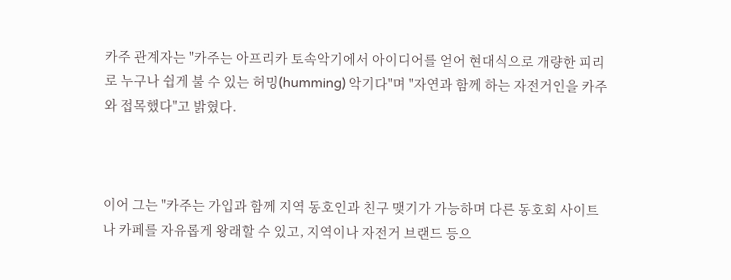카주 관계자는 "카주는 아프리카 토속악기에서 아이디어를 얻어 현대식으로 개량한 피리로 누구나 쉽게 불 수 있는 허밍(humming) 악기다"며 "자연과 함께 하는 자전거인을 카주와 접목했다"고 밝혔다.



이어 그는 "카주는 가입과 함께 지역 동호인과 친구 맺기가 가능하며 다른 동호회 사이트나 카페를 자유롭게 왕래할 수 있고, 지역이나 자전거 브랜드 등으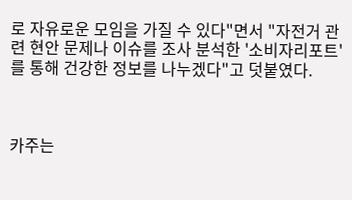로 자유로운 모임을 가질 수 있다"면서 "자전거 관련 현안 문제나 이슈를 조사 분석한 '소비자리포트'를 통해 건강한 정보를 나누겠다"고 덧붙였다.



카주는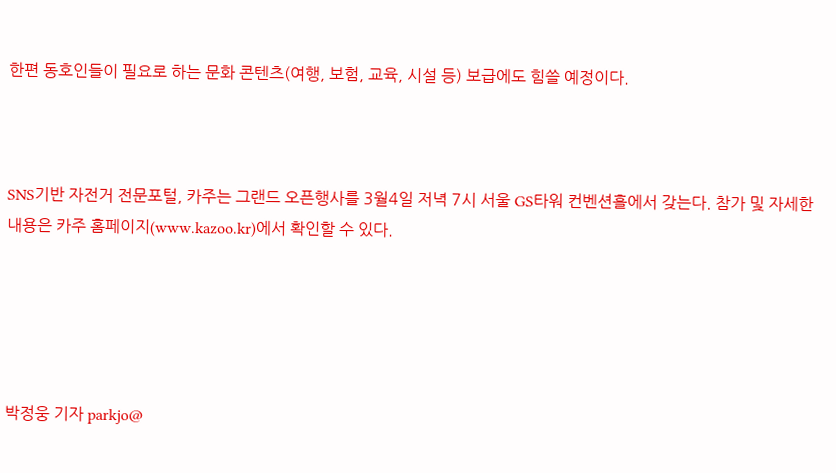한편 동호인들이 필요로 하는 문화 콘텐츠(여행, 보험, 교육, 시설 등) 보급에도 힘쓸 예정이다.



SNS기반 자전거 전문포털, 카주는 그랜드 오픈행사를 3월4일 저녁 7시 서울 GS타워 컨벤션홀에서 갖는다. 참가 및 자세한 내용은 카주 홈페이지(www.kazoo.kr)에서 확인할 수 있다.





박정웅 기자 parkjo@